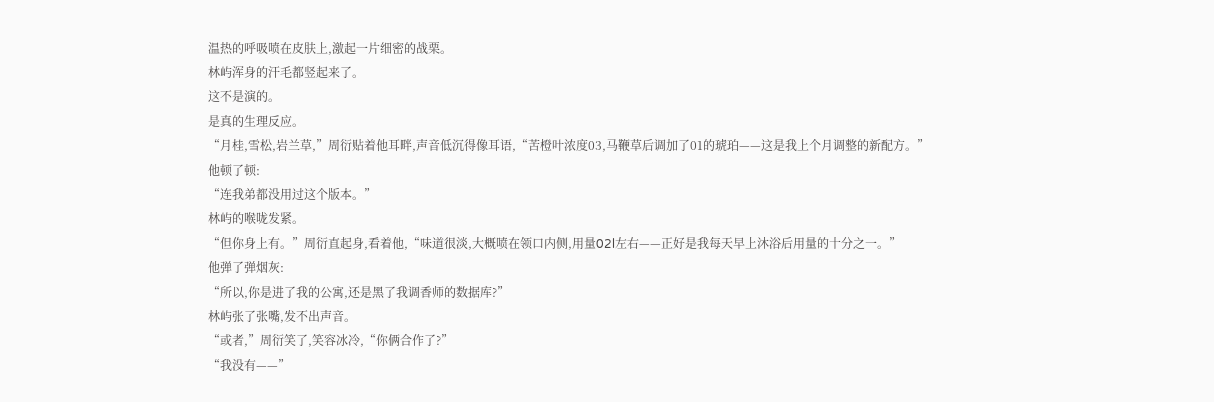温热的呼吸喷在皮肤上,激起一片细密的战栗。
林屿浑身的汗毛都竖起来了。
这不是演的。
是真的生理反应。
“月桂,雪松,岩兰草,”周衍贴着他耳畔,声音低沉得像耳语,“苦橙叶浓度03,马鞭草后调加了01的琥珀——这是我上个月调整的新配方。”
他顿了顿:
“连我弟都没用过这个版本。”
林屿的喉咙发紧。
“但你身上有。”周衍直起身,看着他,“味道很淡,大概喷在领口内侧,用量02l左右——正好是我每天早上沐浴后用量的十分之一。”
他弹了弹烟灰:
“所以,你是进了我的公寓,还是黑了我调香师的数据库?”
林屿张了张嘴,发不出声音。
“或者,”周衍笑了,笑容冰冷,“你俩合作了?”
“我没有——”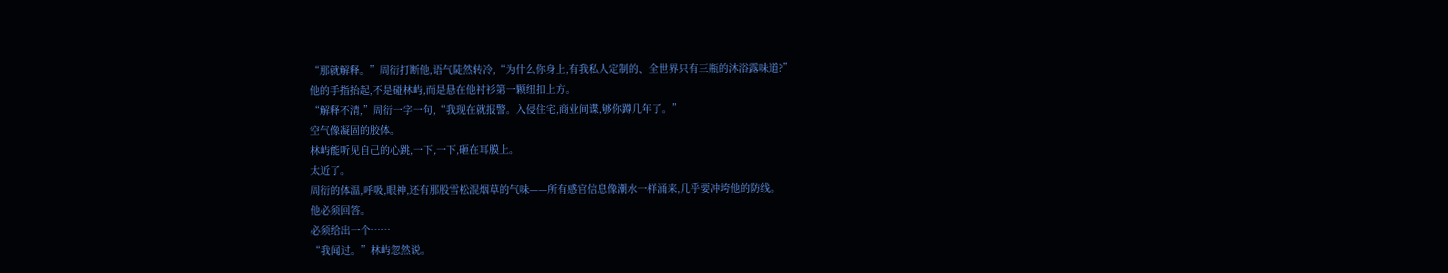“那就解释。”周衍打断他,语气陡然转冷,“为什么你身上,有我私人定制的、全世界只有三瓶的沐浴露味道?”
他的手指抬起,不是碰林屿,而是悬在他衬衫第一颗纽扣上方。
“解释不清,”周衍一字一句,“我现在就报警。入侵住宅,商业间谍,够你蹲几年了。”
空气像凝固的胶体。
林屿能听见自己的心跳,一下,一下,砸在耳膜上。
太近了。
周衍的体温,呼吸,眼神,还有那股雪松混烟草的气味——所有感官信息像潮水一样涌来,几乎要冲垮他的防线。
他必须回答。
必须给出一个……
“我闻过。”林屿忽然说。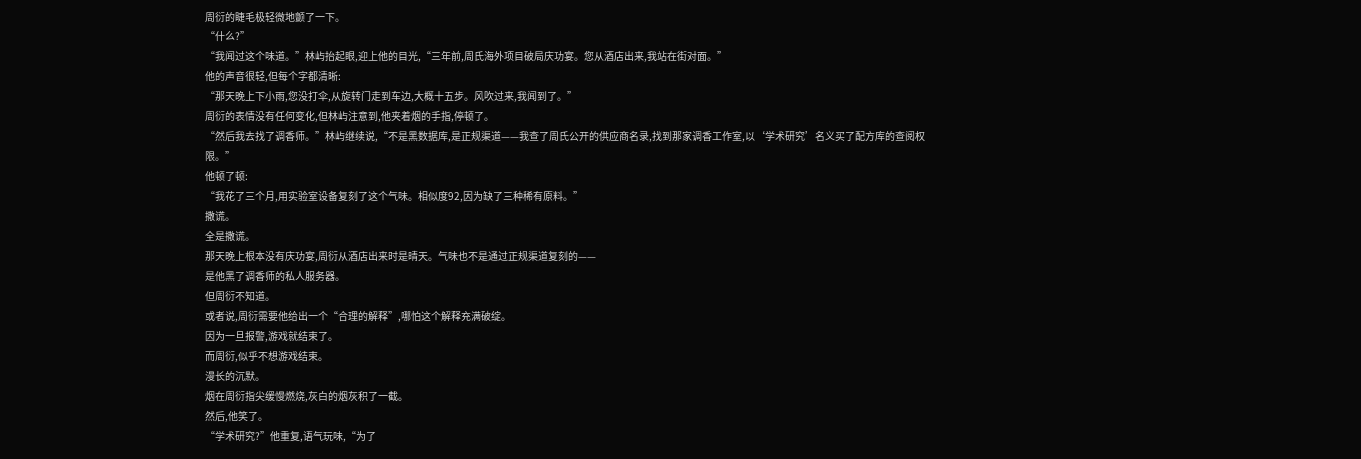周衍的睫毛极轻微地颤了一下。
“什么?”
“我闻过这个味道。”林屿抬起眼,迎上他的目光,“三年前,周氏海外项目破局庆功宴。您从酒店出来,我站在街对面。”
他的声音很轻,但每个字都清晰:
“那天晚上下小雨,您没打伞,从旋转门走到车边,大概十五步。风吹过来,我闻到了。”
周衍的表情没有任何变化,但林屿注意到,他夹着烟的手指,停顿了。
“然后我去找了调香师。”林屿继续说,“不是黑数据库,是正规渠道——我查了周氏公开的供应商名录,找到那家调香工作室,以‘学术研究’名义买了配方库的查阅权限。”
他顿了顿:
“我花了三个月,用实验室设备复刻了这个气味。相似度92,因为缺了三种稀有原料。”
撒谎。
全是撒谎。
那天晚上根本没有庆功宴,周衍从酒店出来时是晴天。气味也不是通过正规渠道复刻的——
是他黑了调香师的私人服务器。
但周衍不知道。
或者说,周衍需要他给出一个“合理的解释”,哪怕这个解释充满破绽。
因为一旦报警,游戏就结束了。
而周衍,似乎不想游戏结束。
漫长的沉默。
烟在周衍指尖缓慢燃烧,灰白的烟灰积了一截。
然后,他笑了。
“学术研究?”他重复,语气玩味,“为了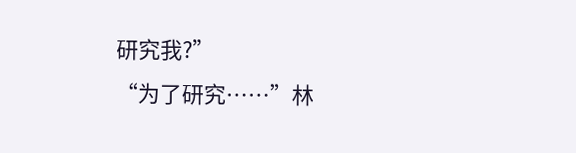研究我?”
“为了研究……”林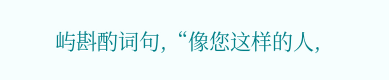屿斟酌词句,“像您这样的人,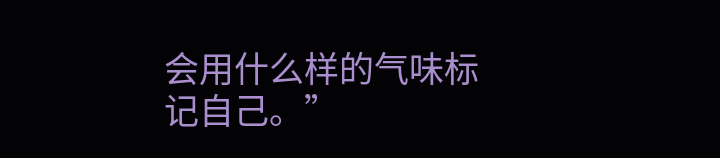会用什么样的气味标记自己。”